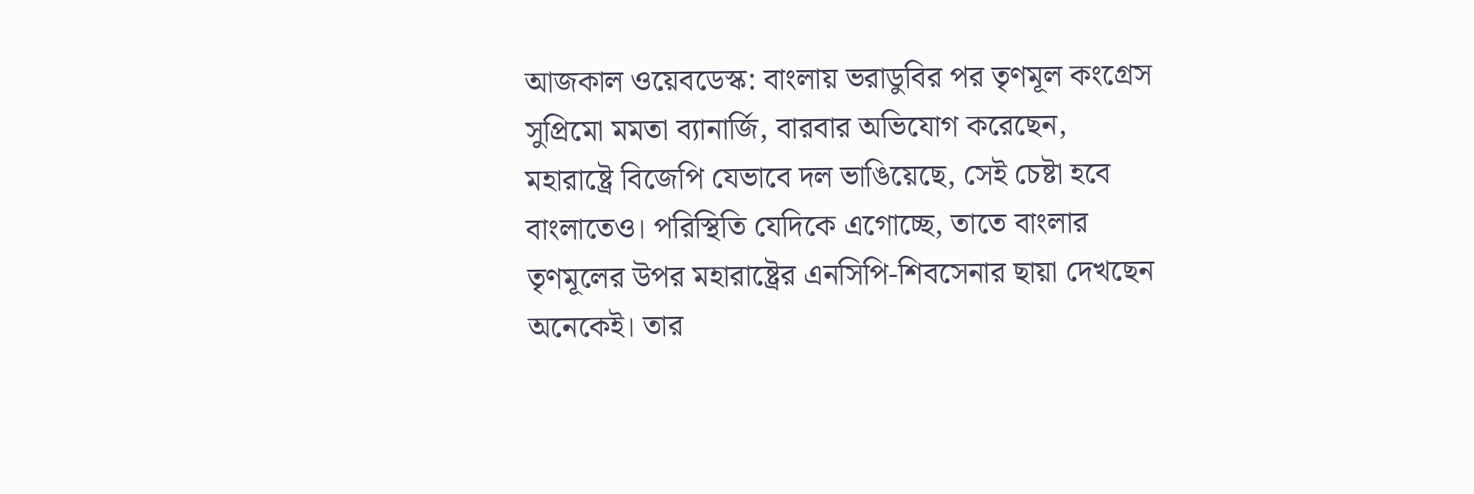আজকাল ওয়েবডেস্ক: বাংলায় ভরাডুবির পর তৃণমূল কংগ্রেস সুপ্রিমো মমতা ব্যানার্জি, বারবার অভিযোগ করেছেন, মহারাষ্ট্রে বিজেপি যেভাবে দল ভাঙিয়েছে, সেই চেষ্টা হবে বাংলাতেও। পরিস্থিতি যেদিকে এগোচ্ছে, তাতে বাংলার তৃণমূলের উপর মহারাষ্ট্রের এনসিপি-শিবসেনার ছায়া দেখছেন অনেকেই। তার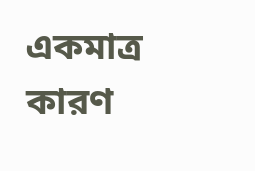একমাত্র কারণ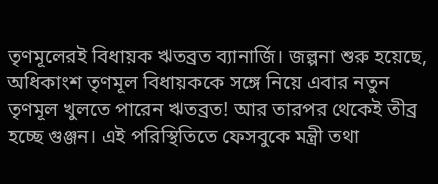তৃণমূলেরই বিধায়ক ঋতব্রত ব্যানার্জি। জল্পনা শুরু হয়েছে, অধিকাংশ তৃণমূল বিধায়ককে সঙ্গে নিয়ে এবার নতুন তৃণমূল খুলতে পারেন ঋতব্রত! আর তারপর থেকেই তীব্র হচ্ছে গুঞ্জন। এই পরিস্থিতিতে ফেসবুকে মন্ত্রী তথা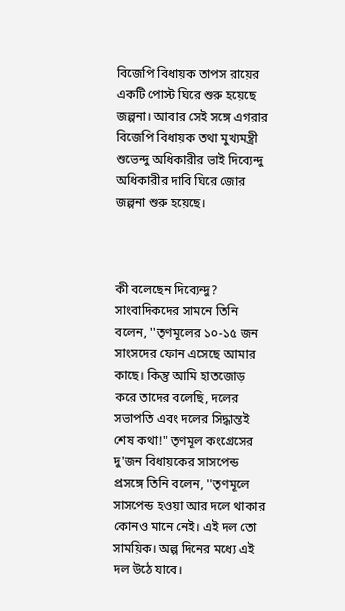বিজেপি বিধায়ক তাপস রায়ের একটি পোস্ট ঘিরে শুরু হয়েছে জল্পনা। আবার সেই সঙ্গে এগরার বিজেপি বিধায়ক তথা মুখ্যমন্ত্রী শুভেন্দু অধিকারীর ভাই দিব্যেন্দু অধিকারীর দাবি ঘিরে জোর জল্পনা শুরু হয়েছে।



কী বলেছেন দিব্যেন্দু? সাংবাদিকদের সামনে তিনি বলেন, ''তৃণমূলের ১০-১৫ জন সাংসদের ফোন এসেছে আমার কাছে। কিন্তু আমি হাতজোড় করে তাদের বলেছি, দলের সভাপতি এবং দলের সিদ্ধান্তই শেষ কথা!" তৃণমূল কংগ্রেসের দু'জন বিধায়কের সাসপেন্ড প্রসঙ্গে তিনি বলেন, ''তৃণমূলে সাসপেন্ড হওয়া আর দলে থাকার কোনও মানে নেই। এই দল তো সাময়িক। অল্প দিনের মধ্যে এই দল উঠে যাবে।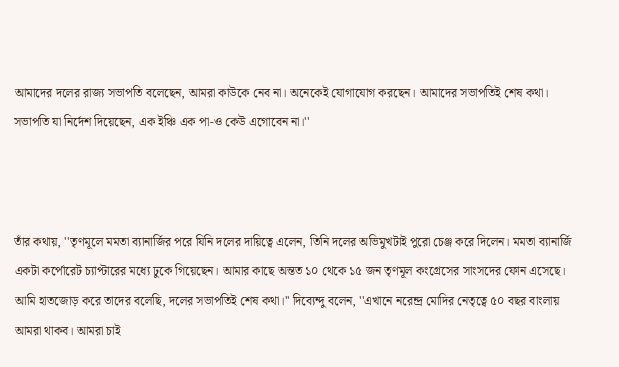আমাদের দলের রাজ্য সভাপতি বলেছেন, আমরা কাউকে নেব না। অনেকেই যোগাযোগ করছেন। আমাদের সভাপতিই শেষ কথা। সভাপতি যা নির্দেশ দিয়েছেন, এক ইঞ্চি এক পা-ও কেউ এগোবেন না।''



তাঁর কথায়, ''তৃণমূলে মমতা ব্যানার্জির পরে যিনি দলের দায়িত্বে এলেন, তিনি দলের অভিমুখটাই পুরো চেঞ্জ করে দিলেন। মমতা ব্যানার্জি একটা কর্পোরেট চ্যাপ্টারের মধ্যে ঢুকে গিয়েছেন। আমার কাছে অন্তত ১০ থেকে ১৫ জন তৃণমূল কংগ্রেসের সাংসদের ফোন এসেছে। আমি হাতজোড় করে তাদের বলেছি, দলের সভাপতিই শেষ কথা।'' দিব্যেন্দু বলেন, ''এখানে নরেন্দ্র মোদির নেতৃত্বে ৫০ বছর বাংলায় আমরা থাকব। আমরা চাই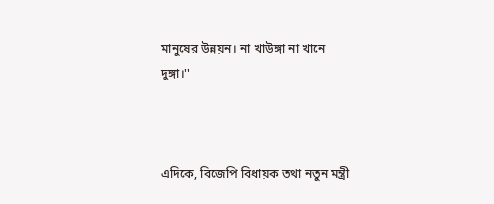মানুষের উন্নয়ন। না খাউঙ্গা না খানে দুঙ্গা।''



এদিকে, বিজেপি বিধায়ক তথা নতুন মন্ত্রী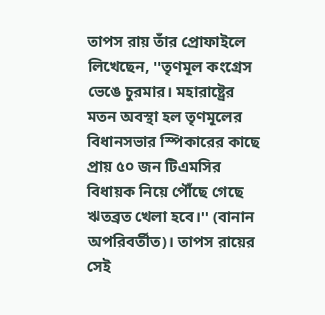তাপস রায় তাঁর প্রোফাইলে লিখেছেন, ''তৃণমূল কংগ্রেস ভেঙে চুরমার। মহারাষ্ট্রের মতন অবস্থা হল তৃণমূলের বিধানসভার স্পিকারের কাছে প্রায় ৫০ জন টিএমসির বিধায়ক নিয়ে পৌঁছে গেছে ঋতব্রত খেলা হবে।'' (বানান অপরিবর্তীত)। তাপস রায়ের সেই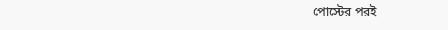পোস্টের পরই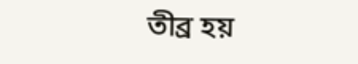তীব্র হয়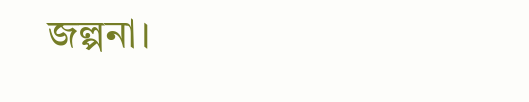জল্পনা।